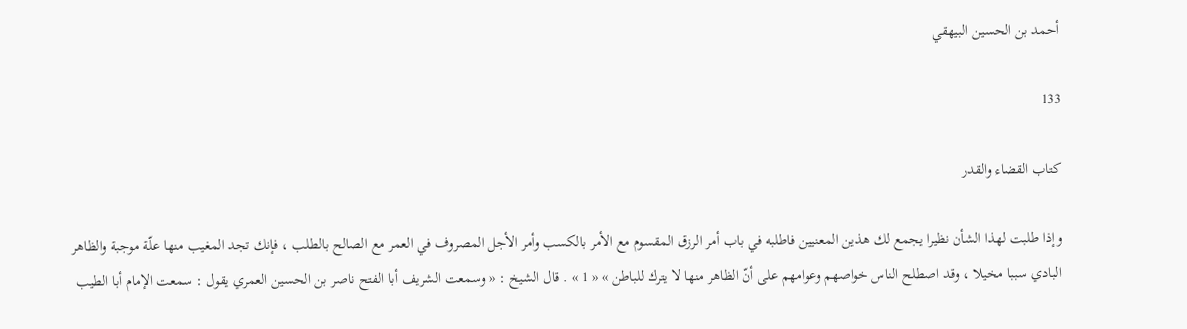أحمد بن الحسين البيهقي

133

كتاب القضاء والقدر

وإذا طلبت لهذا الشأن نظيرا يجمع لك هذين المعنيين فاطلبه في باب أمر الرزق المقسوم مع الأمر بالكسب وأمر الأجل المصروف في العمر مع الصالح بالطلب ، فإنك تجد المغيب منها علّة موجبة والظاهر البادي سببا مخيلا ، وقد اصطلح الناس خواصهم وعوامهم على أنّ الظاهر منها لا يترك للباطن » « 1 » . قال الشيخ : « وسمعت الشريف أبا الفتح ناصر بن الحسين العمري يقول : سمعت الإمام أبا الطيب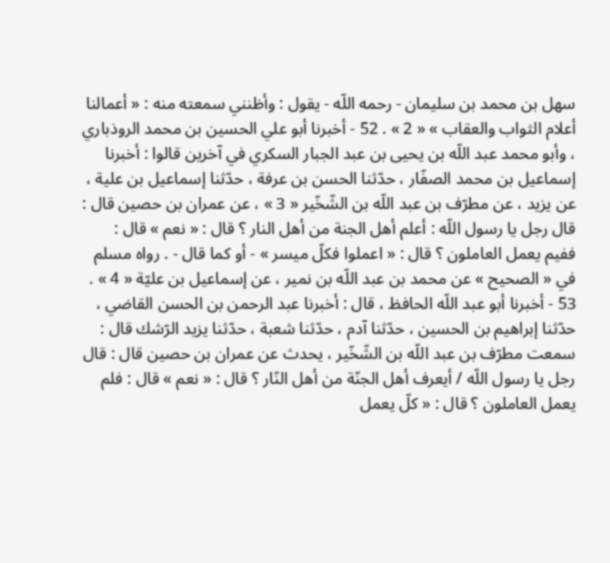سهل بن محمد بن سليمان - رحمه اللّه - يقول : وأظنني سمعته منه : « أعمالنا أعلام الثواب والعقاب » « 2 » . 52 - أخبرنا أبو علي الحسين بن محمد الروذباري ، وأبو محمد عبد اللّه بن يحيى بن عبد الجبار السكري في آخرين قالوا : أخبرنا إسماعيل بن محمد الصفّار ، حدّثنا الحسن بن عرفة ، حدّثنا إسماعيل بن علية ، عن يزيد ، عن مطرّف بن عبد اللّه بن الشّخّير « 3 » ، عن عمران بن حصين قال : قال رجل يا رسول اللّه : أعلم أهل الجنة من أهل النار ؟ قال : « نعم » قال : ففيم يعمل العاملون ؟ قال : « اعملوا فكلّ ميسر » - أو كما قال - . رواه مسلم في « الصحيح » عن محمد بن عبد اللّه بن نمير ، عن إسماعيل بن عليّة « 4 » . 53 - أخبرنا أبو عبد اللّه الحافظ ، قال : أخبرنا عبد الرحمن بن الحسن القاضي ، حدّثنا إبراهيم بن الحسين ، حدّثنا آدم ، حدّثنا شعبة ، حدّثنا يزيد الرّشك قال : سمعت مطرّف بن عبد اللّه بن الشّخّير ، يحدث عن عمران بن حصين قال : قال رجل يا رسول اللّه / أيعرف أهل الجنّة من أهل النّار ؟ قال : « نعم » قال : فلم يعمل العاملون ؟ قال : « كلّ يعمل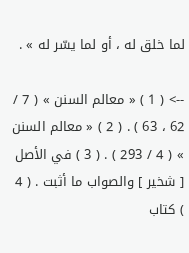لما خلق له ، أو لما يسّر له » .

--> ( 1 ) « معالم السنن » ( 7 / 62 ، 63 ) . ( 2 ) « معالم السنن » ( 4 / 293 ) . ( 3 ) في الأصل [ شخير ] والصواب ما أثبت . ( 4 ) كتاب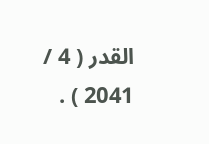القدر ( 4 / 2041 ) .